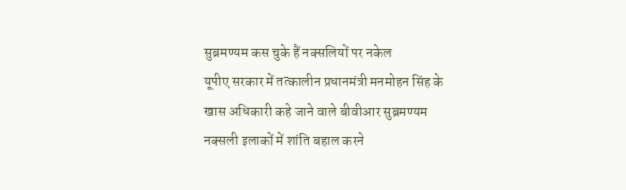सुब्रमण्यम कस चुके हैं नक्सलियों पर नकेल
यूपीए सरकार में तत्कालीन प्रधानमंत्री मनमोहन सिंह के खास अधिकारी कहे जाने वाले बीवीआर सुब्रमण्यम नक्सली इलाकों में शांति बहाल करने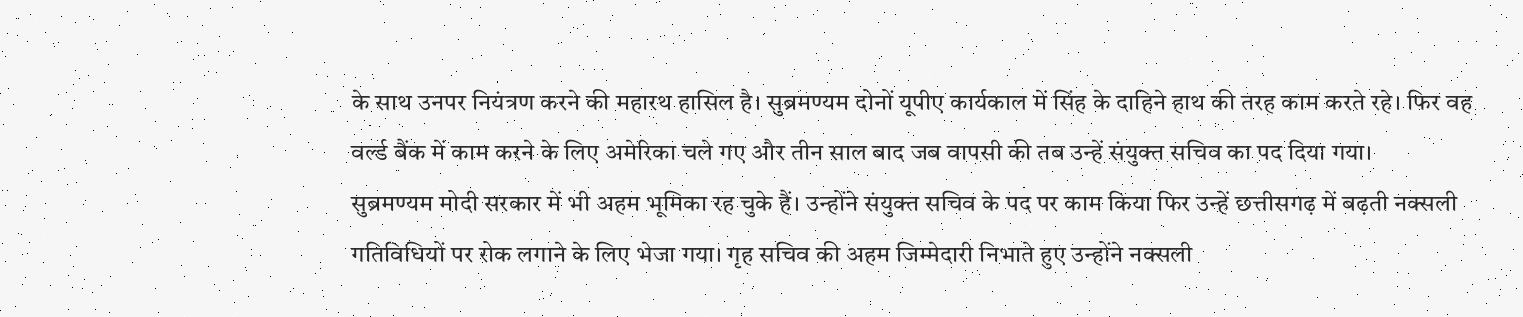के साथ उनपर नियंत्रण करने की महारथ हासिल है। सुब्रमण्यम दोनों यूपीए कार्यकाल में सिंह के दाहिने हाथ की तरह काम करते रहे। फिर वह वर्ल्ड बैंक में काम करने के लिए अमेरिका चले गए और तीन साल बाद जब वापसी की तब उन्हें संयुक्त सचिव का पद दिया गया।
सुब्रमण्यम मोदी सरकार में भी अहम भूमिका रह चुके हैं। उन्होंने संयुक्त सचिव के पद पर काम किया फिर उन्हें छत्तीसगढ़ में बढ़ती नक्सली गतिविधियों पर रोक लगाने के लिए भेजा गया। गृह सचिव की अहम जिम्मेदारी निभाते हुए उन्होंने नक्सली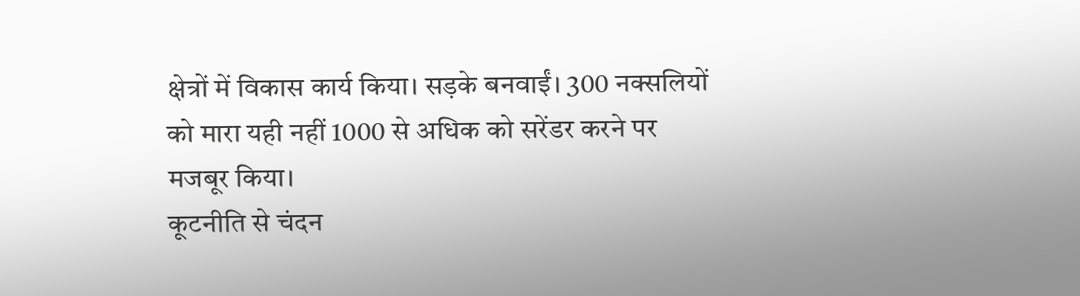क्षेत्रों में विकास कार्य किया। सड़के बनवाईं। 300 नक्सलियों को मारा यही नहीं 1000 से अधिक को सरेंडर करने पर मजबूर किया।
कूटनीति से चंदन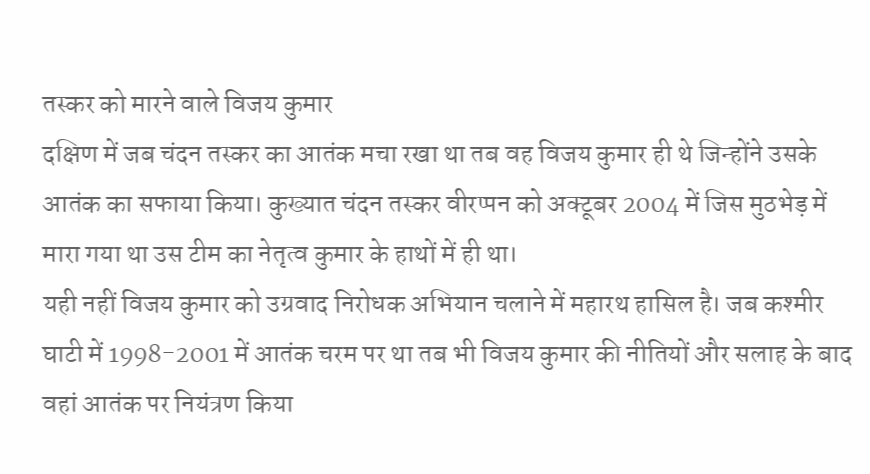तस्कर को मारने वाले विजय कुमार
दक्षिण में जब चंदन तस्कर का आतंक मचा रखा था तब वह विजय कुमार ही थे जिन्होंने उसके आतंक का सफाया किया। कुख्यात चंदन तस्कर वीरप्पन को अक्टूबर 2004 में जिस मुठभेड़ में मारा गया था उस टीम का नेतृत्व कुमार के हाथों में ही था।
यही नहीं विजय कुमार को उग्रवाद निरोधक अभियान चलाने में महारथ हासिल है। जब कश्मीर घाटी में 1998-2001 में आतंक चरम पर था तब भी विजय कुमार की नीतियों और सलाह के बाद वहां आतंक पर नियंत्रण किया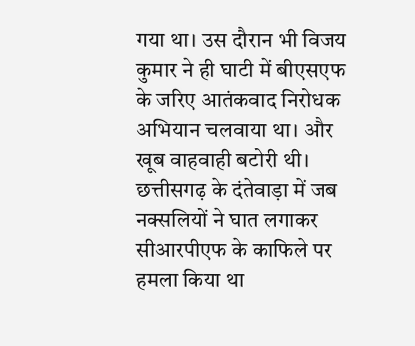गया था। उस दौरान भी विजय कुमार ने ही घाटी में बीएसएफ के जरिए आतंकवाद निरोधक अभियान चलवाया था। और खूब वाहवाही बटोरी थी।
छत्तीसगढ़ के दंतेवाड़ा में जब नक्सलियों ने घात लगाकर सीआरपीएफ के काफिले पर हमला किया था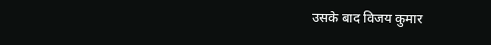उसके बाद विजय कुमार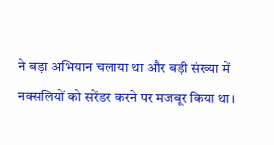ने बड़ा अभियान चलाया था और बड़ी संख्या में नक्सलियों को सरेंडर करने पर मजबूर किया था।